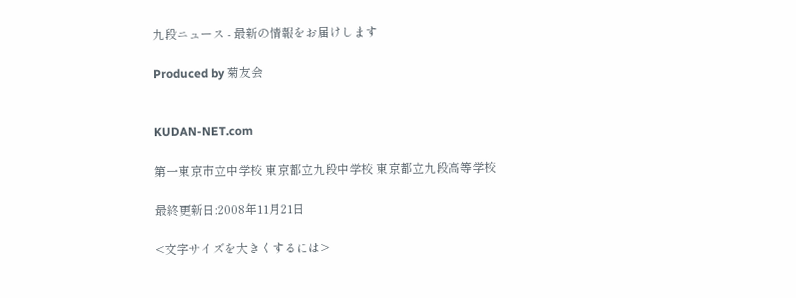九段ニュース - 最新の情報をお届けします

Produced by 菊友会


KUDAN-NET.com

第一東京市立中学校 東京都立九段中学校 東京都立九段高等学校

最終更新日:2008年11月21日

<文字サイズを大きくするには>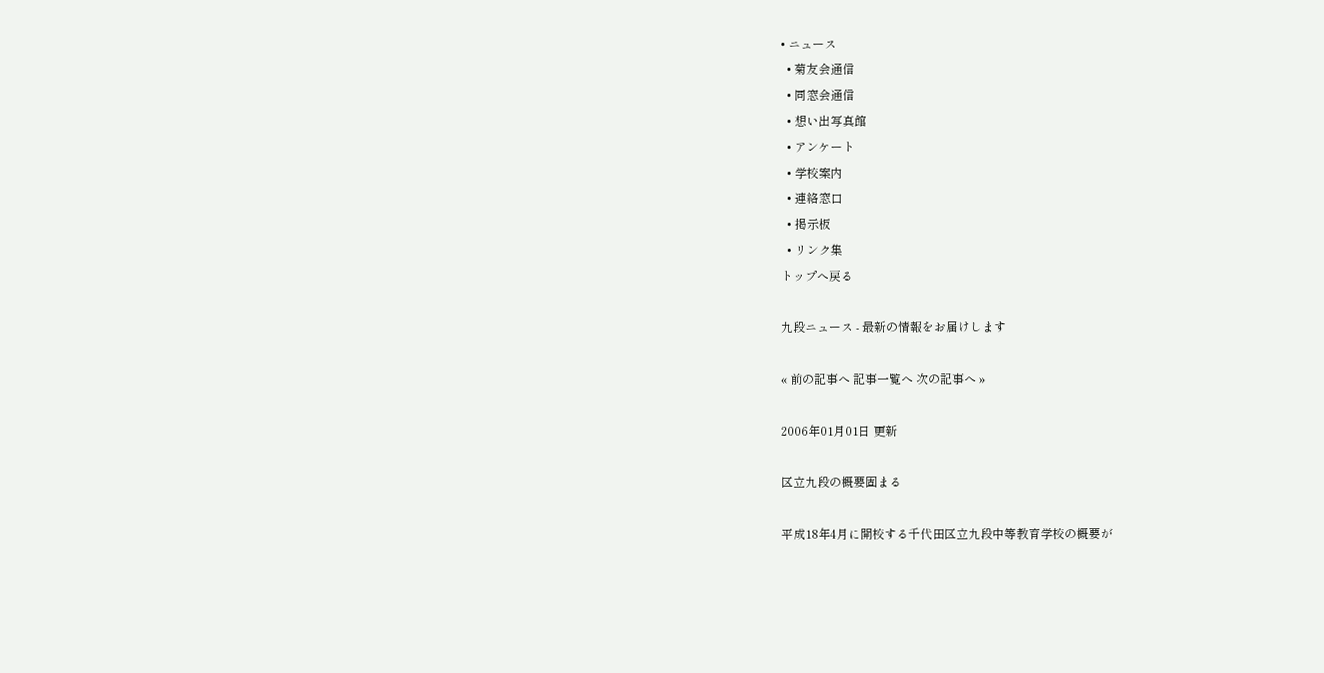• ニュース
  • 菊友会通信
  • 同窓会通信
  • 想い出写真館
  • アンケート
  • 学校案内
  • 連絡窓口
  • 掲示板
  • リンク集
トップへ戻る

九段ニュース - 最新の情報をお届けします

« 前の記事へ 記事一覧へ 次の記事へ »

2006年01月01日 更新

区立九段の概要固まる

平成18年4月に開校する千代田区立九段中等教育学校の概要が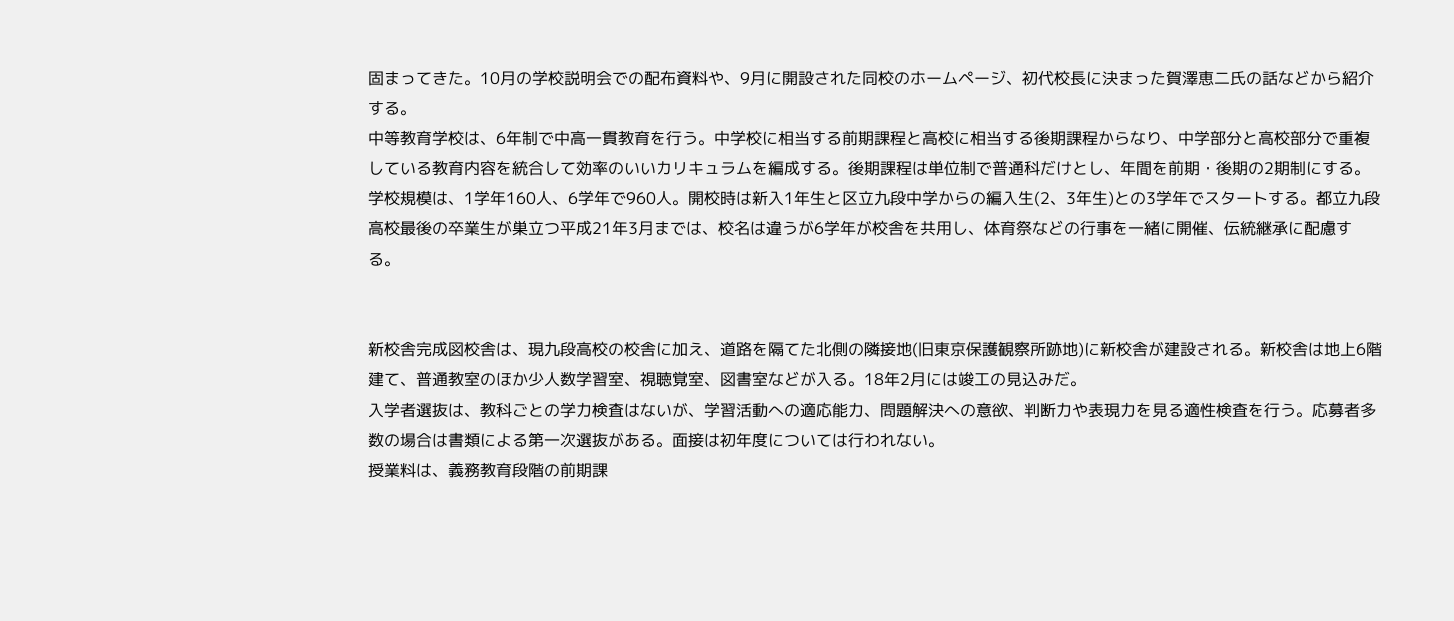固まってきた。10月の学校説明会での配布資料や、9月に開設された同校のホームページ、初代校長に決まった賀澤恵二氏の話などから紹介する。
中等教育学校は、6年制で中高一貫教育を行う。中学校に相当する前期課程と高校に相当する後期課程からなり、中学部分と高校部分で重複している教育内容を統合して効率のいいカリキュラムを編成する。後期課程は単位制で普通科だけとし、年間を前期・後期の2期制にする。
学校規模は、1学年160人、6学年で960人。開校時は新入1年生と区立九段中学からの編入生(2、3年生)との3学年でスタートする。都立九段高校最後の卒業生が巣立つ平成21年3月までは、校名は違うが6学年が校舎を共用し、体育祭などの行事を一緒に開催、伝統継承に配慮する。


新校舎完成図校舎は、現九段高校の校舎に加え、道路を隔てた北側の隣接地(旧東京保護観察所跡地)に新校舎が建設される。新校舎は地上6階建て、普通教室のほか少人数学習室、視聴覚室、図書室などが入る。18年2月には竣工の見込みだ。
入学者選抜は、教科ごとの学力検査はないが、学習活動への適応能力、問題解決への意欲、判断力や表現力を見る適性検査を行う。応募者多数の場合は書類による第一次選抜がある。面接は初年度については行われない。
授業料は、義務教育段階の前期課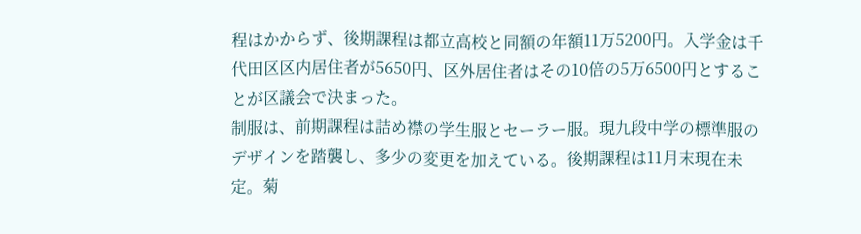程はかからず、後期課程は都立高校と同額の年額11万5200円。入学金は千代田区区内居住者が5650円、区外居住者はその10倍の5万6500円とすることが区議会で決まった。
制服は、前期課程は詰め襟の学生服とセーラー服。現九段中学の標準服のデザインを踏襲し、多少の変更を加えている。後期課程は11月末現在未定。菊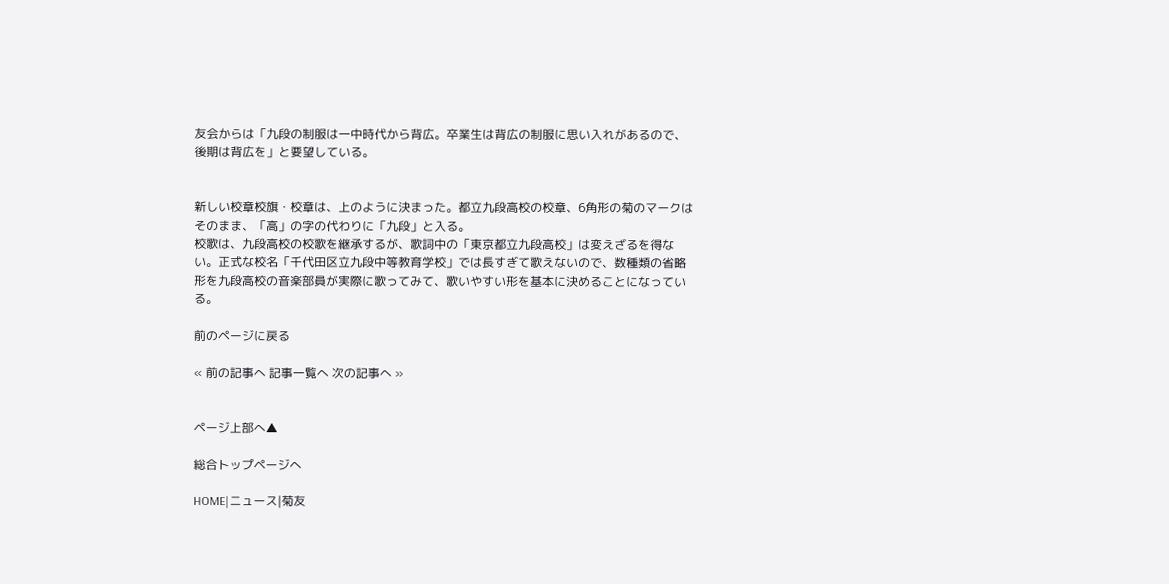友会からは「九段の制服は一中時代から背広。卒業生は背広の制服に思い入れがあるので、後期は背広を」と要望している。


新しい校章校旗・校章は、上のように決まった。都立九段高校の校章、6角形の菊のマークはそのまま、「高」の字の代わりに「九段」と入る。
校歌は、九段高校の校歌を継承するが、歌詞中の「東京都立九段高校」は変えざるを得ない。正式な校名「千代田区立九段中等教育学校」では長すぎて歌えないので、数種類の省略形を九段高校の音楽部員が実際に歌ってみて、歌いやすい形を基本に決めることになっている。

前のページに戻る

« 前の記事へ 記事一覧へ 次の記事へ »


ページ上部へ▲

総合トップページへ

HOME|ニュース|菊友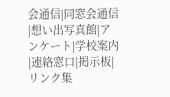会通信|同窓会通信|想い出写真館|アンケート|学校案内|連絡窓口|掲示板|リンク集